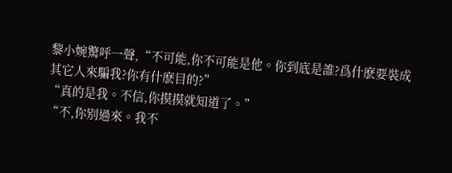黎小婉驚呼一聲,“不可能,你不可能是他。你到底是誰?爲什麽要裝成其它人來騙我?你有什麽目的?”
“真的是我。不信,你摸摸就知道了。”
“不,你别過來。我不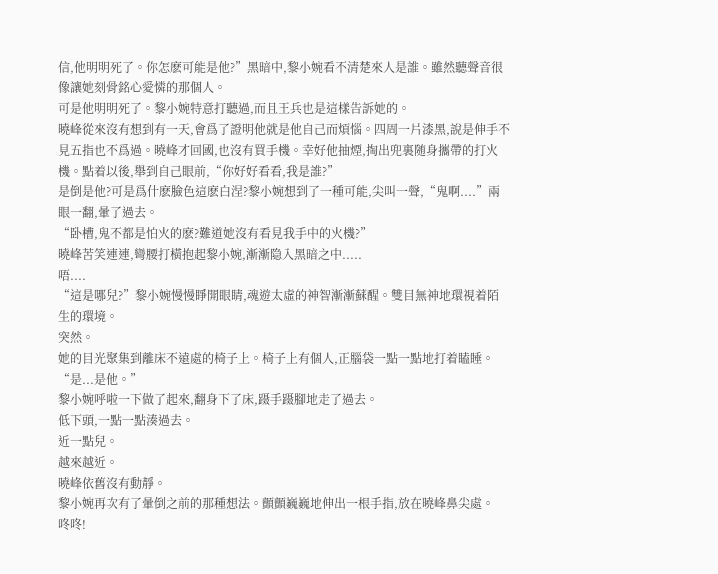信,他明明死了。你怎麽可能是他?”黑暗中,黎小婉看不清楚來人是誰。雖然聽聲音很像讓她刻骨銘心愛憐的那個人。
可是他明明死了。黎小婉特意打聽過,而且王兵也是這樣告訴她的。
曉峰從來沒有想到有一天,會爲了證明他就是他自己而煩惱。四周一片漆黑,說是伸手不見五指也不爲過。曉峰才回國,也沒有買手機。幸好他抽煙,掏出兜裏随身攜帶的打火機。點着以後,舉到自己眼前,“你好好看看,我是誰?”
是倒是他?可是爲什麽臉色這麽白涅?黎小婉想到了一種可能,尖叫一聲,“鬼啊....”兩眼一翻,暈了過去。
“卧槽,鬼不都是怕火的麽?難道她沒有看見我手中的火機?”
曉峰苦笑連連,彎腰打橫抱起黎小婉,漸漸隐入黑暗之中.....
唔....
“這是哪兒?”黎小婉慢慢睜開眼睛,魂遊太虛的神智漸漸蘇醒。雙目無神地環視着陌生的環境。
突然。
她的目光聚集到離床不遠處的椅子上。椅子上有個人,正腦袋一點一點地打着瞌睡。
“是...是他。”
黎小婉呼啦一下做了起來,翻身下了床,蹑手蹑腳地走了過去。
低下頭,一點一點湊過去。
近一點兒。
越來越近。
曉峰依舊沒有動靜。
黎小婉再次有了暈倒之前的那種想法。顫顫巍巍地伸出一根手指,放在曉峰鼻尖處。
咚咚!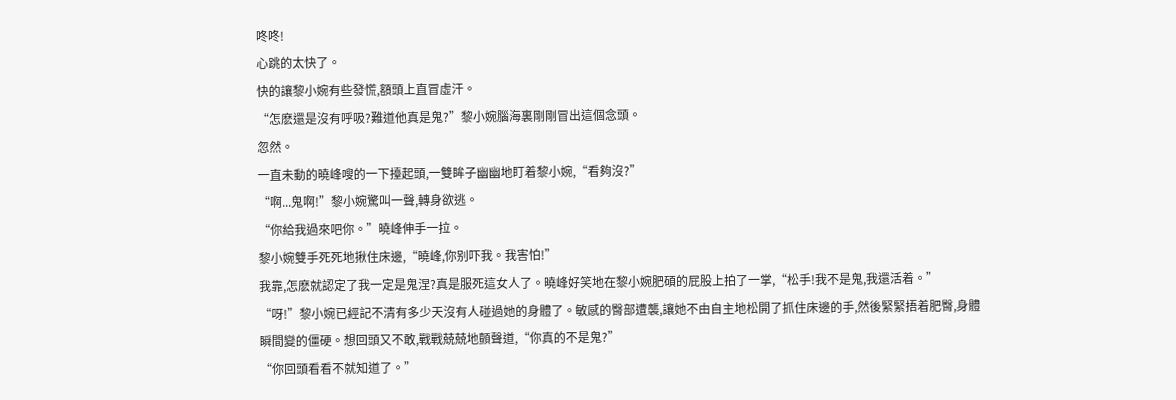咚咚!
心跳的太快了。
快的讓黎小婉有些發慌,額頭上直冒虛汗。
“怎麽還是沒有呼吸?難道他真是鬼?”黎小婉腦海裏剛剛冒出這個念頭。
忽然。
一直未動的曉峰嗖的一下擡起頭,一雙眸子幽幽地盯着黎小婉,“看夠沒?”
“啊...鬼啊!”黎小婉驚叫一聲,轉身欲逃。
“你給我過來吧你。”曉峰伸手一拉。
黎小婉雙手死死地揪住床邊,“曉峰,你别吓我。我害怕!”
我靠,怎麽就認定了我一定是鬼涅?真是服死這女人了。曉峰好笑地在黎小婉肥碩的屁股上拍了一掌,“松手!我不是鬼,我還活着。”
“呀!”黎小婉已經記不清有多少天沒有人碰過她的身體了。敏感的臀部遭襲,讓她不由自主地松開了抓住床邊的手,然後緊緊捂着肥臀,身體瞬間變的僵硬。想回頭又不敢,戰戰兢兢地顫聲道,“你真的不是鬼?”
“你回頭看看不就知道了。”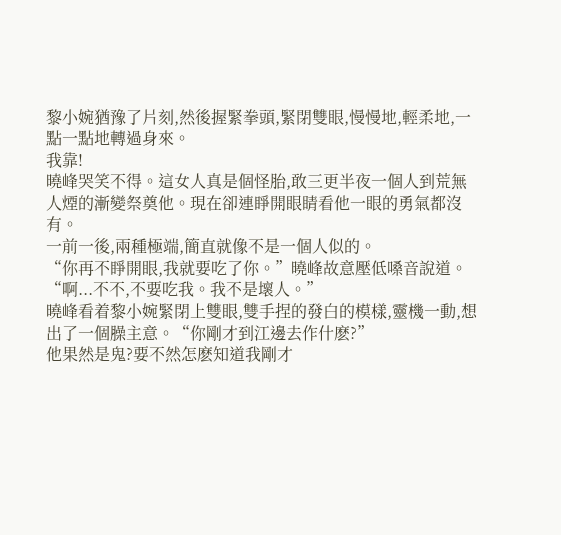黎小婉猶豫了片刻,然後握緊拳頭,緊閉雙眼,慢慢地,輕柔地,一點一點地轉過身來。
我靠!
曉峰哭笑不得。這女人真是個怪胎,敢三更半夜一個人到荒無人煙的漸變祭奠他。現在卻連睜開眼睛看他一眼的勇氣都沒有。
一前一後,兩種極端,簡直就像不是一個人似的。
“你再不睜開眼,我就要吃了你。”曉峰故意壓低嗓音說道。
“啊...不不,不要吃我。我不是壞人。”
曉峰看着黎小婉緊閉上雙眼,雙手捏的發白的模樣,靈機一動,想出了一個臊主意。“你剛才到江邊去作什麽?”
他果然是鬼?要不然怎麽知道我剛才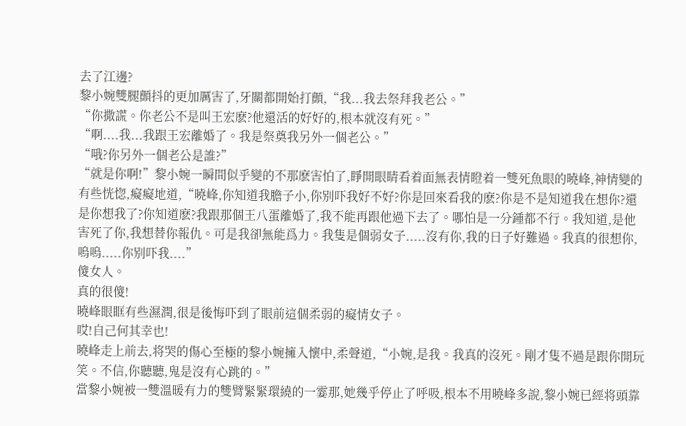去了江邊?
黎小婉雙腿顫抖的更加厲害了,牙關都開始打顫,“我...我去祭拜我老公。”
“你撒謊。你老公不是叫王宏麽?他還活的好好的,根本就沒有死。”
“啊....我...我跟王宏離婚了。我是祭奠我另外一個老公。”
“哦?你另外一個老公是誰?”
“就是你啊!”黎小婉一瞬間似乎變的不那麽害怕了,睜開眼睛看着面無表情瞪着一雙死魚眼的曉峰,神情變的有些恍惚,癡癡地道,“曉峰,你知道我膽子小,你别吓我好不好?你是回來看我的麽?你是不是知道我在想你?還是你想我了?你知道麽?我跟那個王八蛋離婚了,我不能再跟他過下去了。哪怕是一分鍾都不行。我知道,是他害死了你,我想替你報仇。可是我卻無能爲力。我隻是個弱女子.....沒有你,我的日子好難過。我真的很想你,嗚嗚.....你别吓我....”
傻女人。
真的很傻!
曉峰眼眶有些濕潤,很是後悔吓到了眼前這個柔弱的癡情女子。
哎!自己何其幸也!
曉峰走上前去,将哭的傷心至極的黎小婉擁入懷中,柔聲道,“小婉,是我。我真的沒死。剛才隻不過是跟你開玩笑。不信,你聽聽,鬼是沒有心跳的。”
當黎小婉被一雙溫暖有力的雙臂緊緊環繞的一霎那,她幾乎停止了呼吸,根本不用曉峰多說,黎小婉已經将頭靠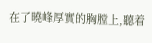在了曉峰厚實的胸膛上,聽着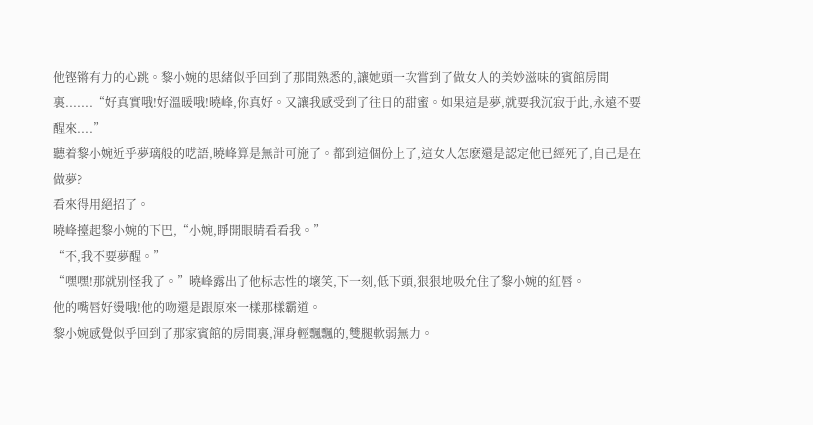他铿锵有力的心跳。黎小婉的思緒似乎回到了那間熟悉的,讓她頭一次嘗到了做女人的美妙滋味的賓館房間裏.......“好真實哦!好溫暖哦!曉峰,你真好。又讓我感受到了往日的甜蜜。如果這是夢,就要我沉寂于此,永遠不要醒來....”
聽着黎小婉近乎夢璃般的呓語,曉峰算是無計可施了。都到這個份上了,這女人怎麽還是認定他已經死了,自己是在做夢?
看來得用絕招了。
曉峰擡起黎小婉的下巴,“小婉,睜開眼睛看看我。”
“不,我不要夢醒。”
“嘿嘿!那就别怪我了。”曉峰露出了他标志性的壞笑,下一刻,低下頭,狠狠地吸允住了黎小婉的紅唇。
他的嘴唇好燙哦!他的吻還是跟原來一樣那樣霸道。
黎小婉感覺似乎回到了那家賓館的房間裏,渾身輕飄飄的,雙腿軟弱無力。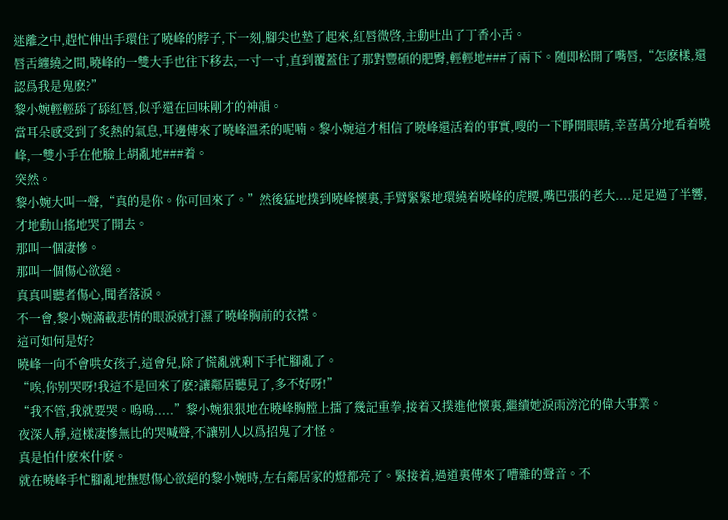迷離之中,趕忙伸出手環住了曉峰的脖子,下一刻,腳尖也墊了起來,紅唇微啓,主動吐出了丁香小舌。
唇舌纏繞之間,曉峰的一雙大手也往下移去,一寸一寸,直到覆蓋住了那對豐碩的肥臀,輕輕地###了兩下。随即松開了嘴唇,“怎麽樣,還認爲我是鬼麽?”
黎小婉輕輕舔了舔紅唇,似乎還在回味剛才的神韻。
當耳朵感受到了炙熱的氣息,耳邊傳來了曉峰溫柔的呢喃。黎小婉這才相信了曉峰還活着的事實,嗖的一下睜開眼睛,幸喜萬分地看着曉峰,一雙小手在他臉上胡亂地###着。
突然。
黎小婉大叫一聲,“真的是你。你可回來了。”然後猛地撲到曉峰懷裏,手臂緊緊地環繞着曉峰的虎腰,嘴巴張的老大....足足過了半響,才地動山搖地哭了開去。
那叫一個凄慘。
那叫一個傷心欲絕。
真真叫聽者傷心,聞者落淚。
不一會,黎小婉滿載悲情的眼淚就打濕了曉峰胸前的衣襟。
這可如何是好?
曉峰一向不會哄女孩子,這會兒,除了慌亂就剩下手忙腳亂了。
“唉,你别哭呀!我這不是回來了麽?讓鄰居聽見了,多不好呀!”
“我不管,我就要哭。嗚嗚.....”黎小婉狠狠地在曉峰胸膛上擂了幾記重拳,接着又撲進他懷裏,繼續她淚雨滂沱的偉大事業。
夜深人靜,這樣凄慘無比的哭喊聲,不讓别人以爲招鬼了才怪。
真是怕什麽來什麽。
就在曉峰手忙腳亂地撫慰傷心欲絕的黎小婉時,左右鄰居家的燈都亮了。緊接着,過道裏傳來了嘈雜的聲音。不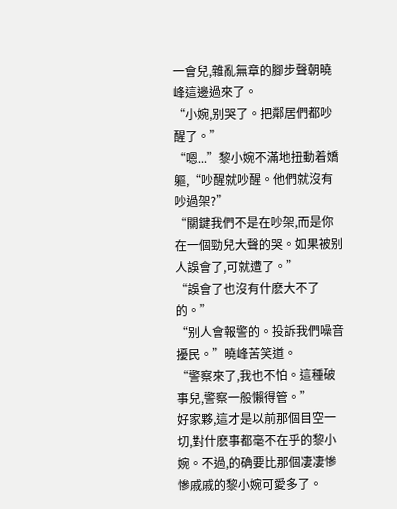一會兒,雜亂無章的腳步聲朝曉峰這邊過來了。
“小婉,别哭了。把鄰居們都吵醒了。”
“嗯...”黎小婉不滿地扭動着嬌軀,“吵醒就吵醒。他們就沒有吵過架?”
“關鍵我們不是在吵架,而是你在一個勁兒大聲的哭。如果被别人誤會了,可就遭了。”
“誤會了也沒有什麽大不了的。”
“别人會報警的。投訴我們噪音擾民。”曉峰苦笑道。
“警察來了,我也不怕。這種破事兒,警察一般懶得管。”
好家夥,這才是以前那個目空一切,對什麽事都毫不在乎的黎小婉。不過,的确要比那個凄凄慘慘戚戚的黎小婉可愛多了。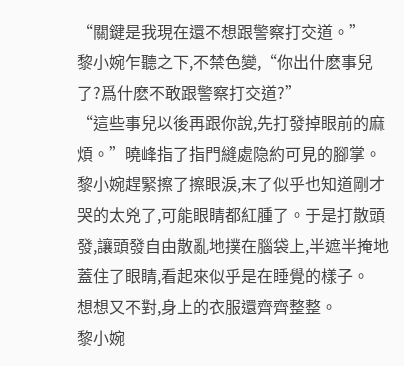“關鍵是我現在還不想跟警察打交道。”
黎小婉乍聽之下,不禁色變,“你出什麽事兒了?爲什麽不敢跟警察打交道?”
“這些事兒以後再跟你說,先打發掉眼前的麻煩。”曉峰指了指門縫處隐約可見的腳掌。
黎小婉趕緊擦了擦眼淚,末了似乎也知道剛才哭的太兇了,可能眼睛都紅腫了。于是打散頭發,讓頭發自由散亂地撲在腦袋上,半遮半掩地蓋住了眼睛,看起來似乎是在睡覺的樣子。
想想又不對,身上的衣服還齊齊整整。
黎小婉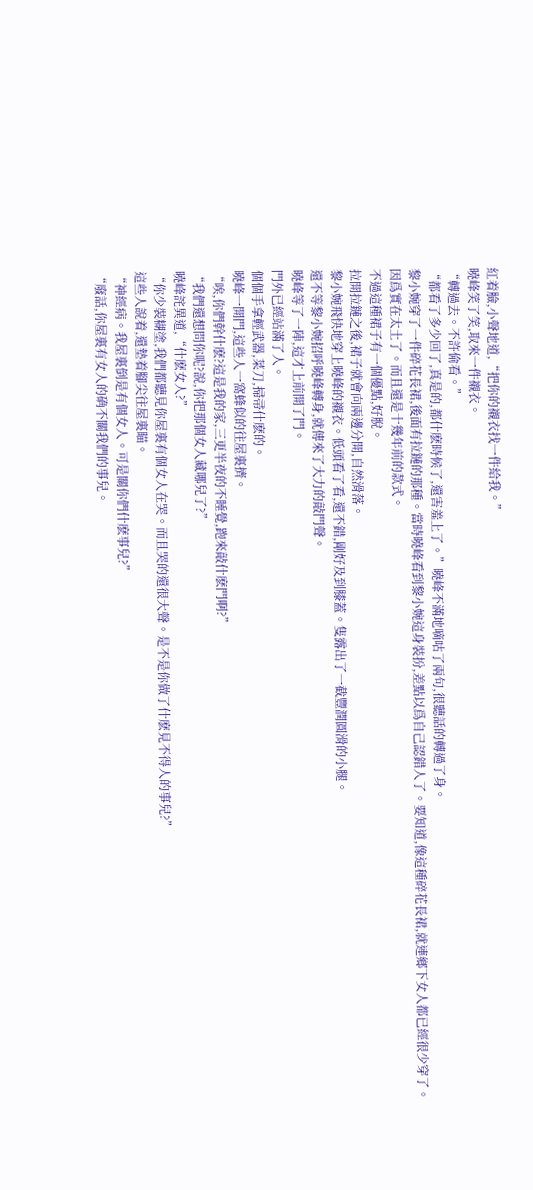紅着臉,小聲地道,“把你的襯衣找一件給我。”
曉峰笑了笑,取來一件襯衣。
“轉過去。不許偷看。”
“都看了多少回了,真是的,都什麽時候了,還害羞上了。”曉峰不滿地嘀咕了兩句,很聽話的轉過了身。
黎小婉穿了一件碎花長裙,後面有拉鏈的那種。當時曉峰看到黎小婉這身裝扮,差點以爲自己認錯人了。要知道,像這種碎花長裙,就連鄉下女人都已經很少穿了。
因爲實在太土了。而且還是十幾年前的款式。
不過這種裙子有一個優點,好脫。
拉開拉鏈之後,裙子就會向兩邊分開,自然滑落。
黎小婉飛快地穿上曉峰的襯衣。低頭看了看,還不錯,剛好及到膝蓋。隻露出了一截豐潤圓滑的小腿。
還不等黎小婉招呼曉峰轉身,就傳來了大力的敲門聲。
曉峰等了一陣,這才上前開了門。
門外已經站滿了人。
個個手拿輕武器,菜刀,掃帚什麽的。
曉峰一開門,這些人一窩蜂似的往屋裏擠。
“唉,你們幹什麽?這是我的家,三更半夜的不睡覺,跑來敲什麽門啊?”
“我們還想問你呢?說,你把那個女人藏哪兒了?”
曉峰詫異道,“什麽女人?”
“你少裝糊塗,我們都聽見你屋裏有個女人在哭。而且哭的還很大聲。是不是你做了什麽見不得人的事兒?”
這些人說着,還墊着腳尖往屋裏瞄。
“神經病。我屋裏倒是有個女人。可是關你們什麽事兒?”
“廢話,你屋裏有女人的确不關我們的事兒。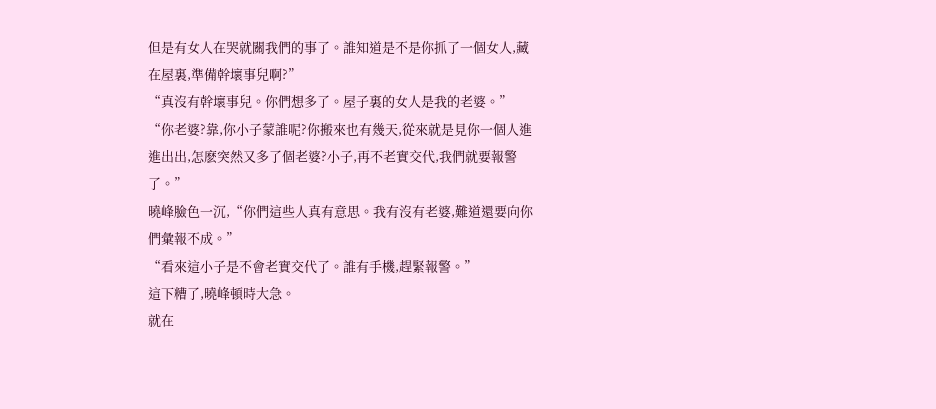但是有女人在哭就關我們的事了。誰知道是不是你抓了一個女人,藏在屋裏,準備幹壞事兒啊?”
“真沒有幹壞事兒。你們想多了。屋子裏的女人是我的老婆。”
“你老婆?靠,你小子蒙誰呢?你搬來也有幾天,從來就是見你一個人進進出出,怎麽突然又多了個老婆?小子,再不老實交代,我們就要報警了。”
曉峰臉色一沉,“你們這些人真有意思。我有沒有老婆,難道還要向你們彙報不成。”
“看來這小子是不會老實交代了。誰有手機,趕緊報警。”
這下糟了,曉峰頓時大急。
就在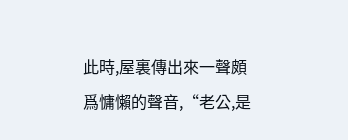此時,屋裏傳出來一聲頗爲慵懶的聲音,“老公,是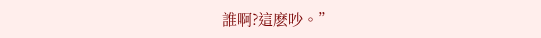誰啊?這麽吵。”